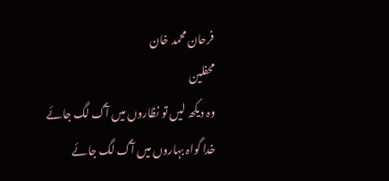فرحان محمد خان
محفلین
وہ دیکھ لیں تو نظاروں میں آگ لگ جائے
خدا گواہ بہاروں میں آگ لگ جائے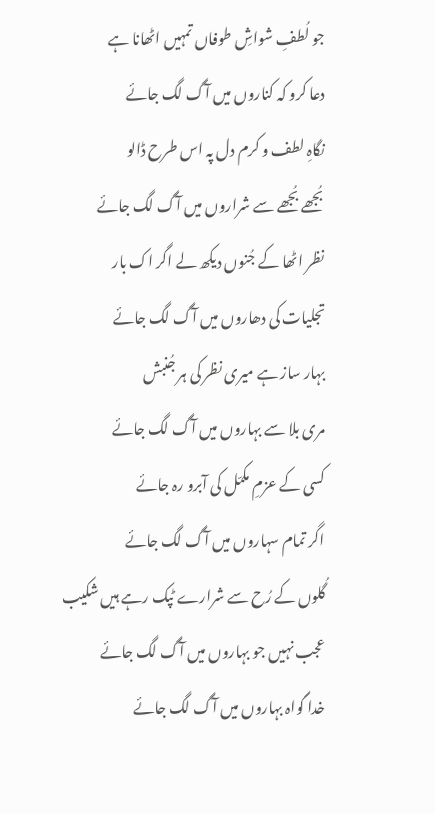جو لُطفِ شواشِ طوفاں تمہیں اٹھانا ہے
دعا کرو کہ کناروں میں آگ لگ جائے
نگاہِ لطف و کرم دل پہ اس طرح ڈالو
بُجھے بُجھے سے شراروں میں آگ لگ جائے
نظر اٹھا کے جُنوں دیکھ لے اگر اک بار
تجلیات کی دھاروں میں آگ لگ جائے
بہار ساز ہے میری نظر کی ہر جُنبش
مری بلا سے بہاروں میں آگ لگ جائے
کسی کے عزمِ مکمّل کی آبرو رہ جائے
اگر تمام سہاروں میں آگ لگ جائے
گُلوں کے رُح سے شرارے ٹپک رہے ہیں شکیب
عجب نہیں جو بہاروں میں آگ لگ جائے
خدا گواہ بہاروں میں آگ لگ جائے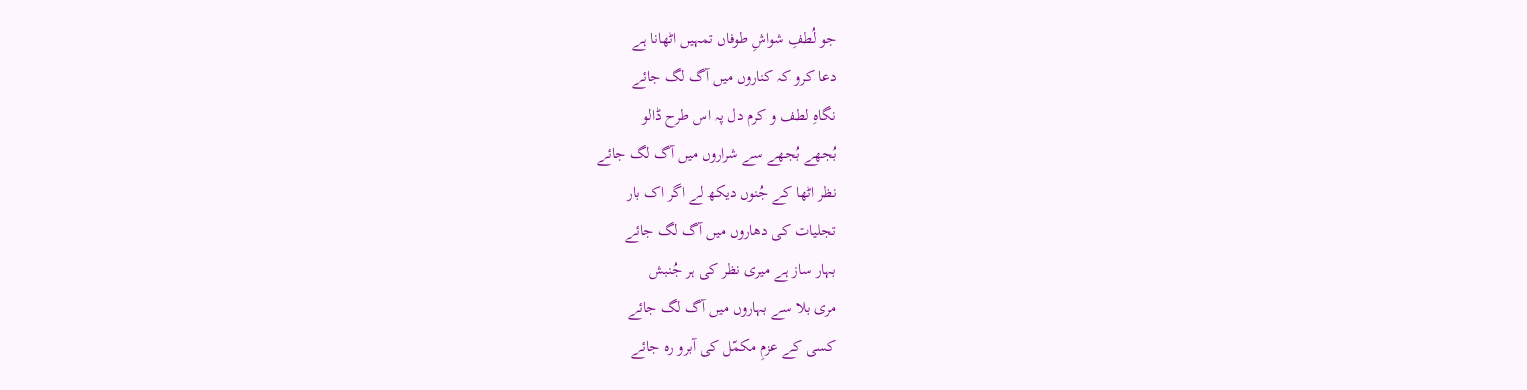جو لُطفِ شواشِ طوفاں تمہیں اٹھانا ہے
دعا کرو کہ کناروں میں آگ لگ جائے
نگاہِ لطف و کرم دل پہ اس طرح ڈالو
بُجھے بُجھے سے شراروں میں آگ لگ جائے
نظر اٹھا کے جُنوں دیکھ لے اگر اک بار
تجلیات کی دھاروں میں آگ لگ جائے
بہار ساز ہے میری نظر کی ہر جُنبش
مری بلا سے بہاروں میں آگ لگ جائے
کسی کے عزمِ مکمّل کی آبرو رہ جائے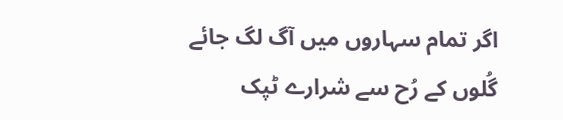اگر تمام سہاروں میں آگ لگ جائے
گُلوں کے رُح سے شرارے ٹپک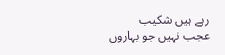رہے ہیں شکیب
عجب نہیں جو بہاروں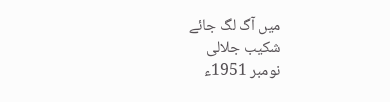میں آگ لگ جائے
شکیب جلالی
نومبر 1951ء